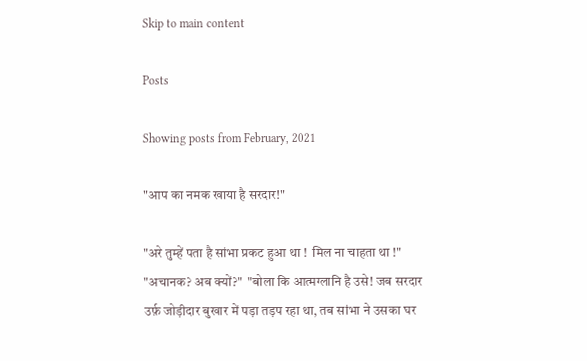Skip to main content

Posts

Showing posts from February, 2021

"आप का नमक खाया है सरदार!"

"अरे तुम्हें पता है सांभा प्रकट हुआ था !  मिल ना चाहता था !"  "अचानक? अब क्यों?"  "बोला कि आत्मग्लानि है उसे! जब सरदार उर्फ़ जोड़ीदार बुखार में पड़ा तड़प रहा था, तब सांभा ने उसका घर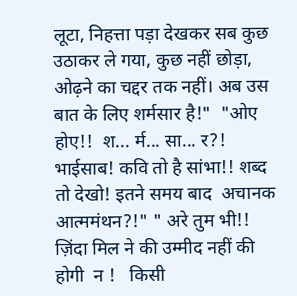लूटा, निहत्ता पड़ा देखकर सब कुछ उठाकर ले गया, कुछ नहीं छोड़ा, ओढ़ने का चद्दर तक नहीं। अब उस बात के लिए शर्मसार है!"  "ओए  होए!!  श... र्म... सा... र?! भाईसाब! कवि तो है सांभा!! शब्द तो देखो! इतने समय बाद  अचानक आत्ममंथन?!" " अरे तुम भी!!  ज़िंदा मिल ने की उम्मीद नहीं की होगी  न !   किसी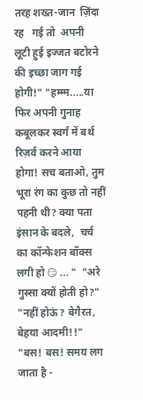तरह शख्त-जान  ज़िंदा  रह   गई तो  अपनी  लूटी हुई इज्जत बटोरने की इच्छा जाग गई होगी!" "हम्म्म.....या फिर अपनी गुनाह कबूलकर स्वर्ग में बर्थ रिज़र्व करने आया होगा! सच बताओ, तुम भूरा रंग का कुछ तो नहीं पहनी थी? क्या पता  इंसान के बदले,  चर्च का कॉन्फेशन बॉक्स लगी हो 😏 ... "  "अरे गुस्सा क्यों होती हो?"  "नहीं होऊं? बेगैरत, बेहया आदमी!!" "बस! बस! समय लग जाता है -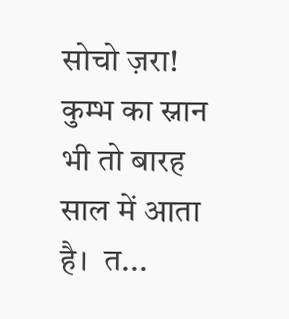सोचो ज़रा! कुम्भ का स्नान भी तो बारह साल में आता है।  त...